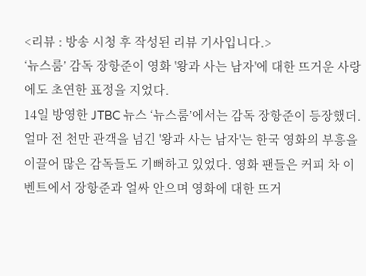<리뷰 : 방송 시청 후 작성된 리뷰 기사입니다.>
‘뉴스룸’ 감독 장항준이 영화 '왕과 사는 남자'에 대한 뜨거운 사랑에도 초연한 표정을 지었다.
14일 방영한 JTBC 뉴스 ‘뉴스룸’에서는 감독 장항준이 등장했더. 얼마 전 천만 관객을 넘긴 '왕과 사는 남자'는 한국 영화의 부흥을 이끌어 많은 감독들도 기뻐하고 있었다. 영화 팬들은 커피 차 이벤트에서 장항준과 얼싸 안으며 영화에 대한 뜨거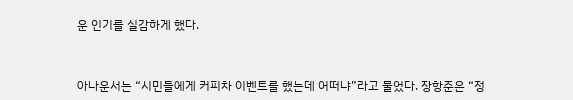운 인기를 실감하게 했다.


아나운서는 “시민들에게 커피차 이벤트를 했는데 어떠냐”라고 물었다. 장항준은 “정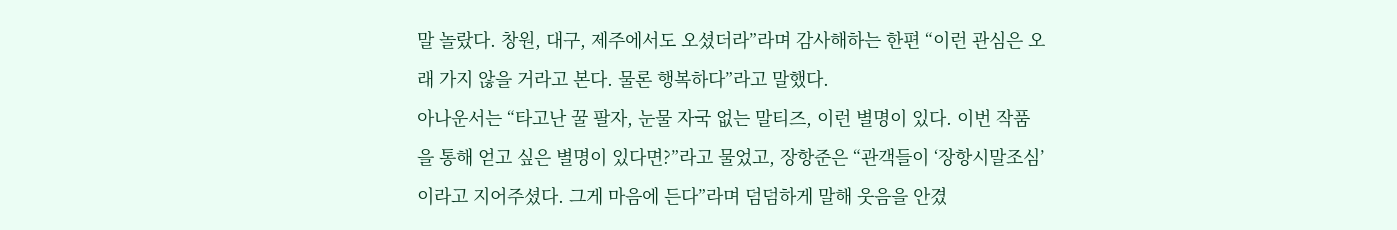말 놀랐다. 창원, 대구, 제주에서도 오셨더라”라며 감사해하는 한편 “이런 관심은 오래 가지 않을 거라고 본다. 물론 행복하다”라고 말했다.
아나운서는 “타고난 꿀 팔자, 눈물 자국 없는 말티즈, 이런 별명이 있다. 이번 작품을 통해 얻고 싶은 별명이 있다면?”라고 물었고, 장항준은 “관객들이 ‘장항시말조심’이라고 지어주셨다. 그게 마음에 든다”라며 덤덤하게 말해 웃음을 안겼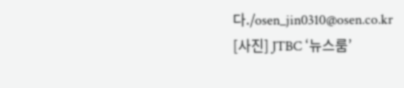다./osen_jin0310@osen.co.kr
[사진] JTBC ‘뉴스룸’